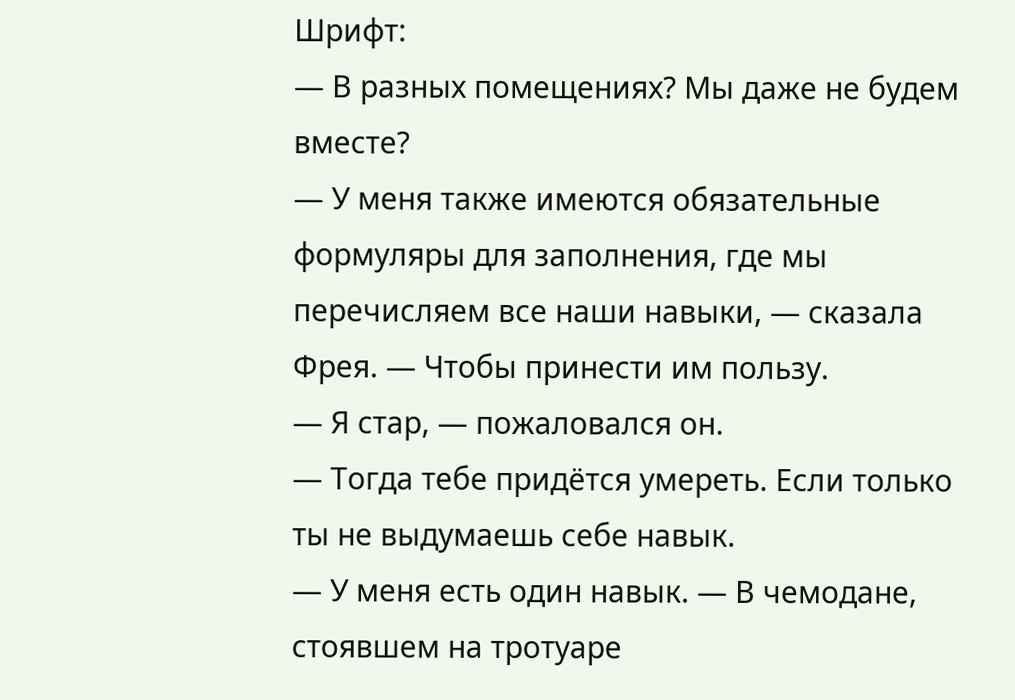Шрифт:
— В разных помещениях? Мы даже не будем вместе?
— У меня также имеются обязательные формуляры для заполнения, где мы перечисляем все наши навыки, — сказала Фрея. — Чтобы принести им пользу.
— Я стар, — пожаловался он.
— Тогда тебе придётся умереть. Если только ты не выдумаешь себе навык.
— У меня есть один навык. — В чемодане, стоявшем на тротуаре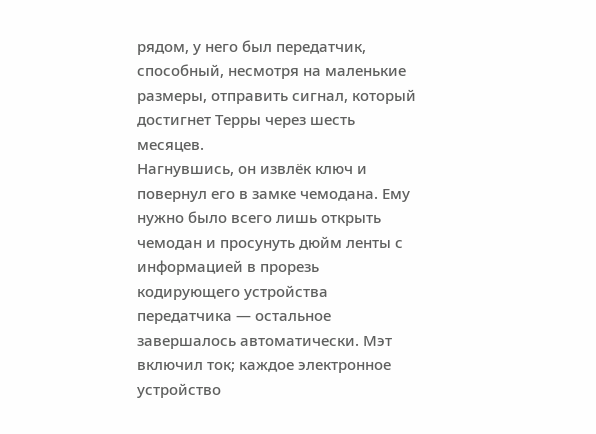рядом, у него был передатчик, способный, несмотря на маленькие размеры, отправить сигнал, который достигнет Терры через шесть месяцев.
Нагнувшись, он извлёк ключ и повернул его в замке чемодана. Ему нужно было всего лишь открыть чемодан и просунуть дюйм ленты с информацией в прорезь кодирующего устройства передатчика — остальное завершалось автоматически. Мэт включил ток; каждое электронное устройство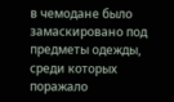в чемодане было замаскировано под предметы одежды, среди которых поражало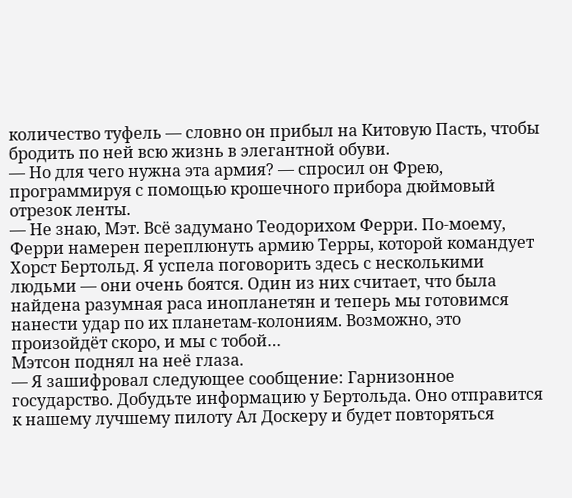количество туфель — словно он прибыл на Китовую Пасть, чтобы бродить по ней всю жизнь в элегантной обуви.
— Но для чего нужна эта армия? — спросил он Фрею, программируя с помощью крошечного прибора дюймовый отрезок ленты.
— Не знаю, Мэт. Всё задумано Теодорихом Ферри. По-моему, Ферри намерен переплюнуть армию Терры, которой командует Хорст Бертольд. Я успела поговорить здесь с несколькими людьми — они очень боятся. Один из них считает, что была найдена разумная раса инопланетян и теперь мы готовимся нанести удар по их планетам-колониям. Возможно, это произойдёт скоро, и мы с тобой…
Мэтсон поднял на неё глаза.
— Я зашифровал следующее сообщение: Гарнизонное государство. Добудьте информацию у Бертольда. Оно отправится к нашему лучшему пилоту Ал Доскеру и будет повторяться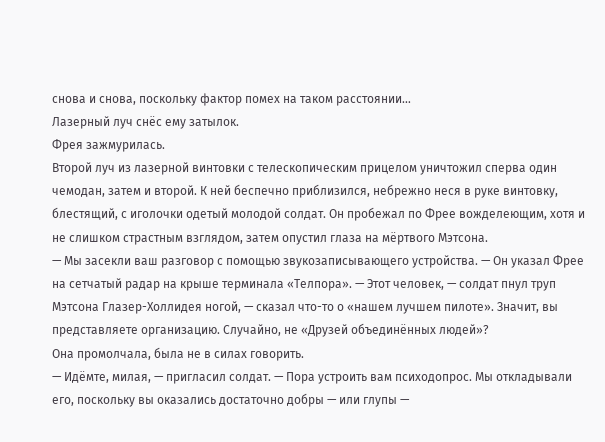снова и снова, поскольку фактор помех на таком расстоянии…
Лазерный луч снёс ему затылок.
Фрея зажмурилась.
Второй луч из лазерной винтовки с телескопическим прицелом уничтожил сперва один чемодан, затем и второй. К ней беспечно приблизился, небрежно неся в руке винтовку, блестящий, с иголочки одетый молодой солдат. Он пробежал по Фрее вожделеющим, хотя и не слишком страстным взглядом, затем опустил глаза на мёртвого Мэтсона.
— Мы засекли ваш разговор с помощью звукозаписывающего устройства. — Он указал Фрее на сетчатый радар на крыше терминала «Телпора». — Этот человек, — солдат пнул труп Мэтсона Глазер-Холлидея ногой, — сказал что-то о «нашем лучшем пилоте». Значит, вы представляете организацию. Случайно, не «Друзей объединённых людей»?
Она промолчала, была не в силах говорить.
— Идёмте, милая, — пригласил солдат. — Пора устроить вам психодопрос. Мы откладывали его, поскольку вы оказались достаточно добры — или глупы —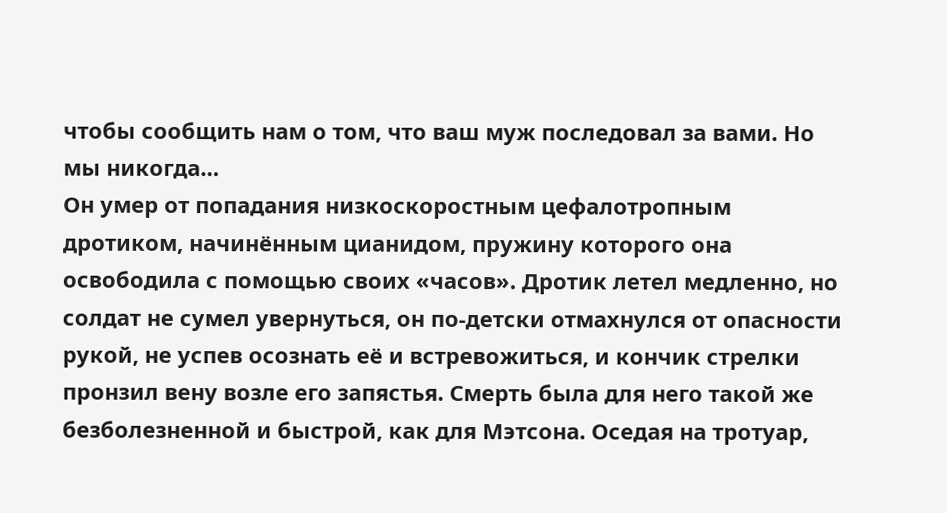чтобы сообщить нам о том, что ваш муж последовал за вами. Но мы никогда…
Он умер от попадания низкоскоростным цефалотропным дротиком, начинённым цианидом, пружину которого она освободила с помощью своих «часов». Дротик летел медленно, но солдат не сумел увернуться, он по-детски отмахнулся от опасности рукой, не успев осознать её и встревожиться, и кончик стрелки пронзил вену возле его запястья. Смерть была для него такой же безболезненной и быстрой, как для Мэтсона. Оседая на тротуар,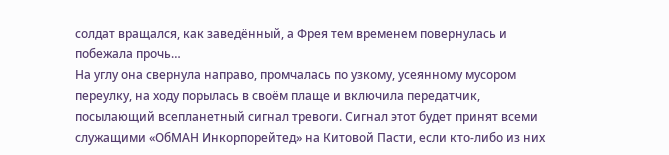солдат вращался, как заведённый, а Фрея тем временем повернулась и побежала прочь…
На углу она свернула направо, промчалась по узкому, усеянному мусором переулку, на ходу порылась в своём плаще и включила передатчик, посылающий всепланетный сигнал тревоги. Сигнал этот будет принят всеми служащими «ОбМАН Инкорпорейтед» на Китовой Пасти, если кто-либо из них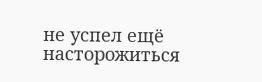не успел ещё насторожиться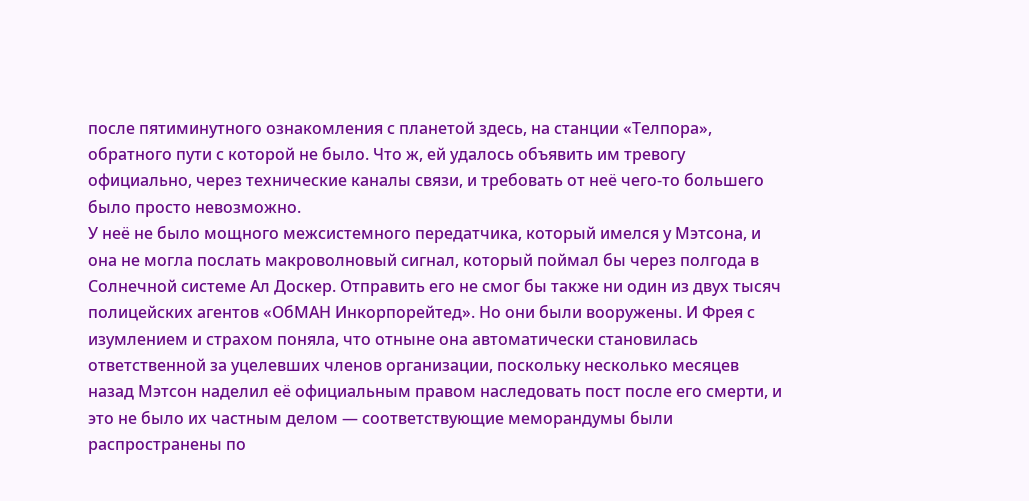после пятиминутного ознакомления с планетой здесь, на станции «Телпора», обратного пути с которой не было. Что ж, ей удалось объявить им тревогу официально, через технические каналы связи, и требовать от неё чего-то большего было просто невозможно.
У неё не было мощного межсистемного передатчика, который имелся у Мэтсона, и она не могла послать макроволновый сигнал, который поймал бы через полгода в Солнечной системе Ал Доскер. Отправить его не смог бы также ни один из двух тысяч полицейских агентов «ОбМАН Инкорпорейтед». Но они были вооружены. И Фрея с изумлением и страхом поняла, что отныне она автоматически становилась ответственной за уцелевших членов организации, поскольку несколько месяцев назад Мэтсон наделил её официальным правом наследовать пост после его смерти, и это не было их частным делом — соответствующие меморандумы были распространены по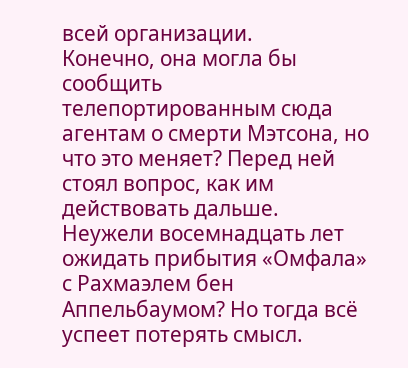всей организации.
Конечно, она могла бы сообщить телепортированным сюда агентам о смерти Мэтсона, но что это меняет? Перед ней стоял вопрос, как им действовать дальше. Неужели восемнадцать лет ожидать прибытия «Омфала» с Рахмаэлем бен Аппельбаумом? Но тогда всё успеет потерять смысл.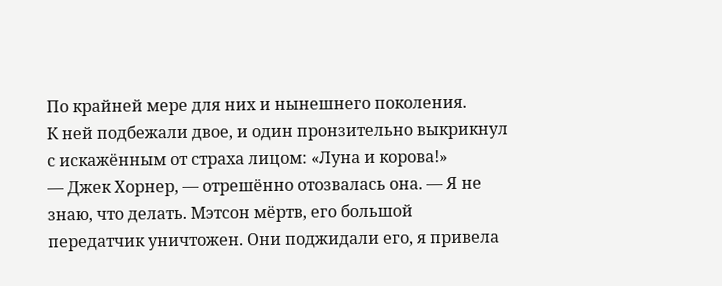По крайней мере для них и нынешнего поколения.
К ней подбежали двое, и один пронзительно выкрикнул с искажённым от страха лицом: «Луна и корова!»
— Джек Хорнер, — отрешённо отозвалась она. — Я не знаю, что делать. Мэтсон мёртв, его большой передатчик уничтожен. Они поджидали его, я привела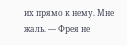их прямо к нему. Мне жаль. — Фрея не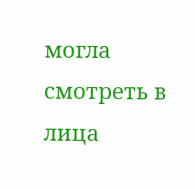могла смотреть в лица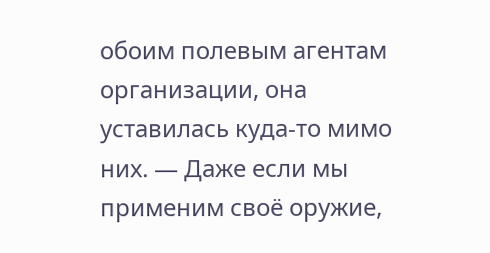обоим полевым агентам организации, она уставилась куда-то мимо них. — Даже если мы применим своё оружие,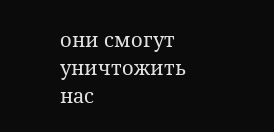они смогут уничтожить нас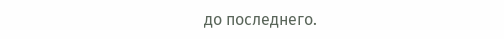до последнего.